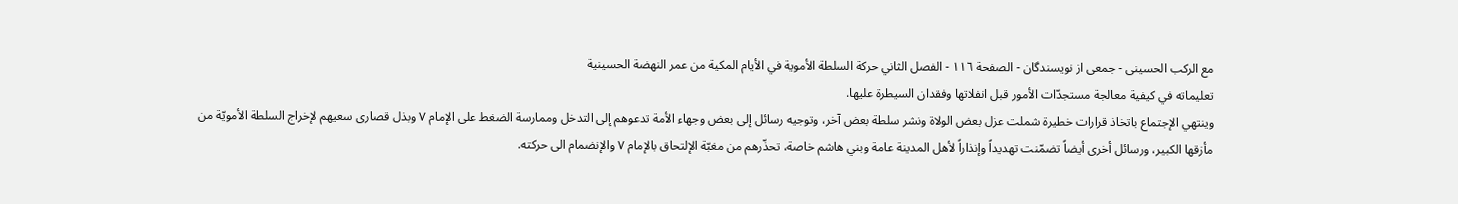مع الركب الحسينى - جمعی از نویسندگان - الصفحة ١١٦ - الفصل الثاني حركة السلطة الأموية في الأيام المكية من عمر النهضة الحسينية
تعليماته في كيفية معالجة مستجدّات الأمور قبل انفلاتها وفقدان السيطرة عليها.
وينتهي الإجتماع باتخاذ قرارات خطيرة شملت عزل بعض الولاة ونشر سلطة بعض آخر، وتوجيه رسائل إلى بعض وجهاء الأمة تدعوهم إلى التدخل وممارسة الضغط على الإمام ٧ وبذل قصارى سعيهم لإخراج السلطة الأمويّة من مأزقها الكبير، ورسائل أخرى أيضاً تضمّنت تهديداً وإنذاراً لأهل المدينة عامة وبني هاشم خاصة، تحذّرهم من مغبّة الإلتحاق بالإمام ٧ والإنضمام الى حركته.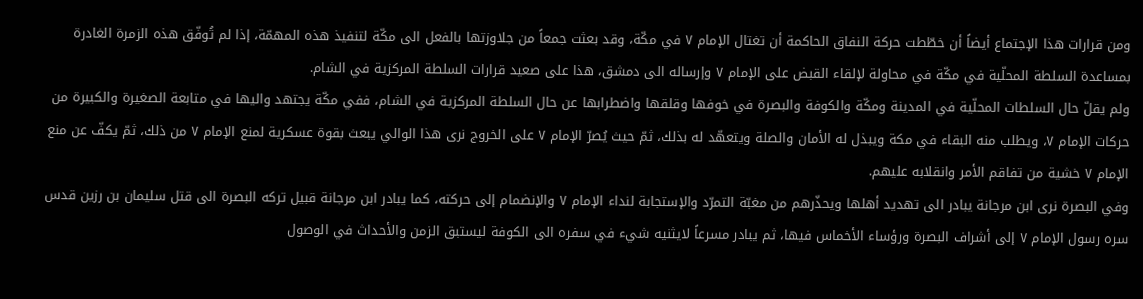ومن قرارات هذا الإجتماع أيضاً أن خطّطت حركة النفاق الحاكمة أن تغتال الإمام ٧ في مكّة، وقد بعثت جمعاً من جلاوزتها بالفعل الى مكّة لتنفيذ هذه المهمّة، إذا لم تُوفّق هذه الزمرة الغادرة بمساعدة السلطة المحلّية في مكّة في محاولة لإلقاء القبض على الإمام ٧ وإرساله الى دمشق، هذا على صعيد قرارات السلطة المركزية في الشام.
ولم يقلّ حال السلطات المحلّية في المدينة ومكّة والكوفة والبصرة في خوفها وقلقها واضطرابها عن حال السلطة المركزية في الشام، ففي مكّة يجتهد واليها في متابعة الصغيرة والكبيرة من حركات الإمام ٧، ويطلب منه البقاء في مكة ويبذل له الأمان والصلة ويتعهّد له بذلك، ثمّ حيث يُصرّ الإمام ٧ على الخروج نرى هذا الوالي يبعث بقوة عسكرية لمنع الإمام ٧ من ذلك، ثمّ يكفّ عن منع الإمام ٧ خشية من تفاقم الأمر وانقلابه عليهم.
وفي البصرة نرى ابن مرجانة يبادر الى تهديد أهلها ويحذّرهم من مغبّة التمرّد والإستجابة لنداء الإمام ٧ والإنضمام إلى حركته، كما يبادر ابن مرجانة قبيل تركه البصرة الى قتل سليمان بن رزين قدس سره رسول الإمام ٧ إلى أشراف البصرة ورؤساء الأخماس فيها، ثم يبادر مسرعاً لايثنيه شيء في سفره الى الكوفة ليستبق الزمن والأحداث في الوصول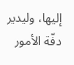إليها، وليدير دفّة الأمور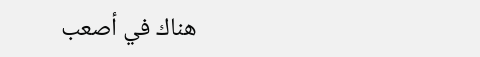هناك في أصعب